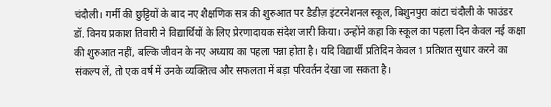चंदौली। गर्मी की छुट्टियों के बाद नए शैक्षणिक सत्र की शुरुआत पर डैडीज़ इंटरनेशनल स्कूल, बिशुनपुरा कांटा चंदौली के फाउंडर डॉ. विनय प्रकाश तिवारी ने विद्यार्थियों के लिए प्रेरणादायक संदेश जारी किया। उन्होंने कहा कि स्कूल का पहला दिन केवल नई कक्षा की शुरुआत नहीं, बल्कि जीवन के नए अध्याय का पहला पन्ना होता है। यदि विद्यार्थी प्रतिदिन केवल 1 प्रतिशत सुधार करने का संकल्प लें, तो एक वर्ष में उनके व्यक्तित्व और सफलता में बड़ा परिवर्तन देखा जा सकता है।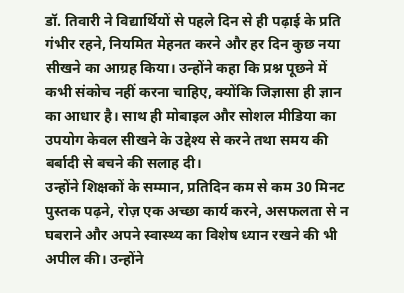डॉ. तिवारी ने विद्यार्थियों से पहले दिन से ही पढ़ाई के प्रति गंभीर रहने, नियमित मेहनत करने और हर दिन कुछ नया सीखने का आग्रह किया। उन्होंने कहा कि प्रश्न पूछने में कभी संकोच नहीं करना चाहिए, क्योंकि जिज्ञासा ही ज्ञान का आधार है। साथ ही मोबाइल और सोशल मीडिया का उपयोग केवल सीखने के उद्देश्य से करने तथा समय की बर्बादी से बचने की सलाह दी।
उन्होंने शिक्षकों के सम्मान, प्रतिदिन कम से कम 30 मिनट पुस्तक पढ़ने, रोज़ एक अच्छा कार्य करने, असफलता से न घबराने और अपने स्वास्थ्य का विशेष ध्यान रखने की भी अपील की। उन्होंने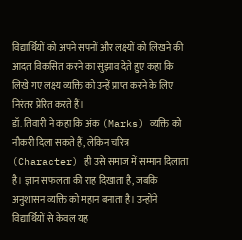विद्यार्थियों को अपने सपनों और लक्ष्यों को लिखने की आदत विकसित करने का सुझाव देते हुए कहा कि लिखे गए लक्ष्य व्यक्ति को उन्हें प्राप्त करने के लिए निरंतर प्रेरित करते हैं।
डॉ. तिवारी ने कहा कि अंक (Marks) व्यक्ति को नौकरी दिला सकते हैं, लेकिन चरित्र (Character) ही उसे समाज में सम्मान दिलाता है। ज्ञान सफलता की राह दिखाता है, जबकि अनुशासन व्यक्ति को महान बनाता है। उन्होंने विद्यार्थियों से केवल यह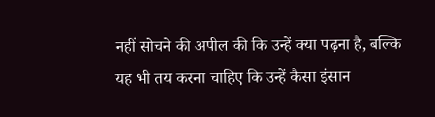नहीं सोचने की अपील की कि उन्हें क्या पढ़ना है, बल्कि यह भी तय करना चाहिए कि उन्हें कैसा इंसान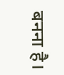बनना है।